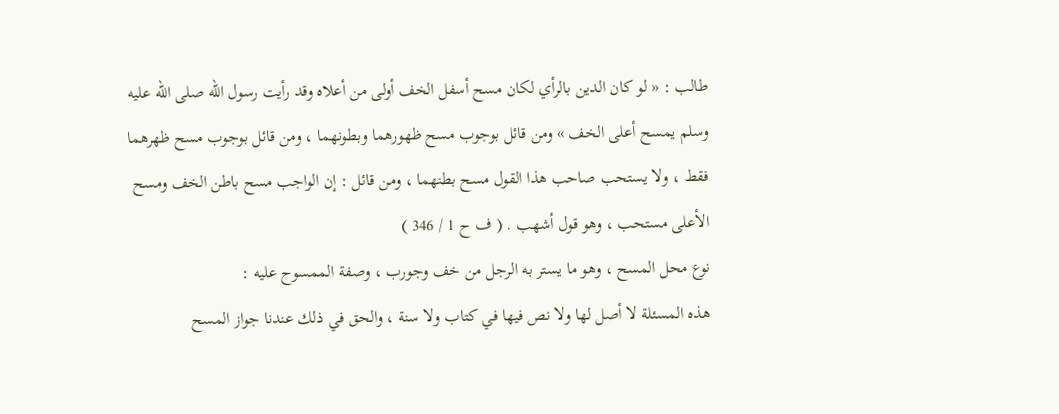طالب : « لو كان الدين بالرأي لكان مسح أسفل الخف أولى من أعلاه وقد رأيت رسول اللّه صلى اللّه عليه وسلم يمسح أعلى الخف » ومن قائل بوجوب مسح ظهورهما وبطونهما ، ومن قائل بوجوب مسح ظهرهما فقط ، ولا يستحب صاحب هذا القول مسح بطنهما ، ومن قائل : إن الواجب مسح باطن الخف ومسح الأعلى مستحب ، وهو قول أشهب . ( ف ح 1 / 346 )
نوع محل المسح ، وهو ما يستر به الرجل من خف وجورب ، وصفة الممسوح عليه :
هذه المسئلة لا أصل لها ولا نص فيها في كتاب ولا سنة ، والحق في ذلك عندنا جواز المسح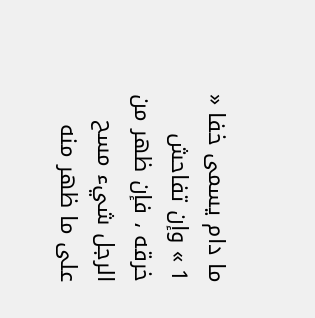ما دام يسمى خفا « 1 » وإن تفاحش خرقه ، فإن ظهر من الرجل شيء مسح على ما ظهر منه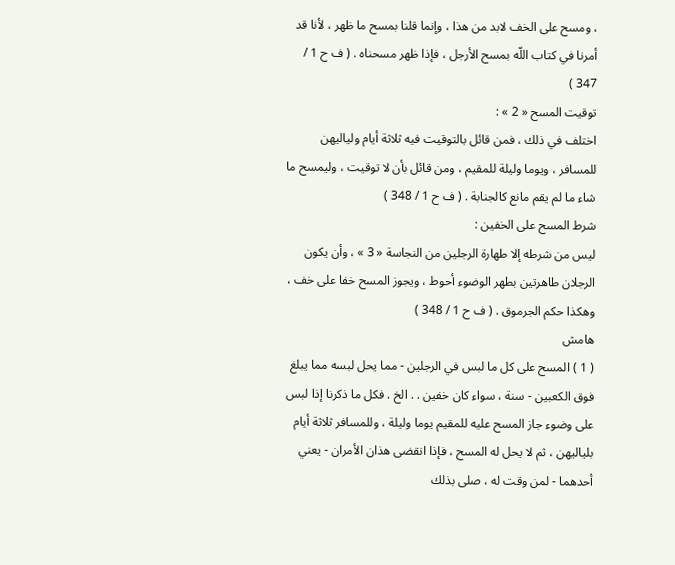، ومسح على الخف لابد من هذا ، وإنما قلنا بمسح ما ظهر ، لأنا قد أمرنا في كتاب اللّه بمسح الأرجل ، فإذا ظهر مسحناه . ( ف ح 1 / 347 )
توقيت المسح « 2 » :
اختلف في ذلك ، فمن قائل بالتوقيت فيه ثلاثة أيام ولياليهن للمسافر ، ويوما وليلة للمقيم ، ومن قائل بأن لا توقيت ، وليمسح ما شاء ما لم يقم مانع كالجنابة . ( ف ح 1 / 348 )
شرط المسح على الخفين :
ليس من شرطه إلا طهارة الرجلين من النجاسة « 3 » ، وأن يكون الرجلان طاهرتين بطهر الوضوء أحوط ، ويجوز المسح خفا على خف ، وهكذا حكم الجرموق . ( ف ح 1 / 348 )
هامش
( 1 ) المسح على كل ما لبس في الرجلين - مما يحل لبسه مما يبلغ فوق الكعبين - سنة ، سواء كان خفين . . الخ . فكل ما ذكرنا إذا لبس على وضوء جاز المسح عليه للمقيم يوما وليلة ، وللمسافر ثلاثة أيام بلياليهن ، ثم لا يحل له المسح ، فإذا انقضى هذان الأمران - يعني أحدهما - لمن وقت له ، صلى بذلك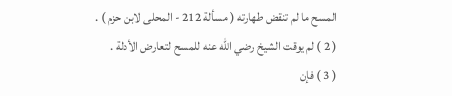المسح ما لم تنقض طهارته ( مسألة 212 - المحلى لابن حزم ) .
( 2 ) لم يوقت الشيخ رضي اللّه عنه للمسح لتعارض الأدلة .
( 3 ) فإن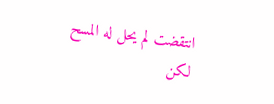انتقضت لم يحل له المسح لكن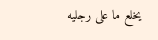يخلع ما على رجليه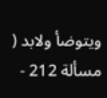ويتوضأ ولابد ( مسألة 212 -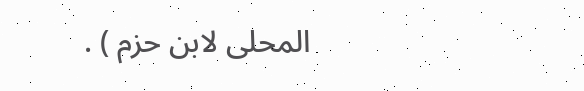المحلى لابن حزم ) .